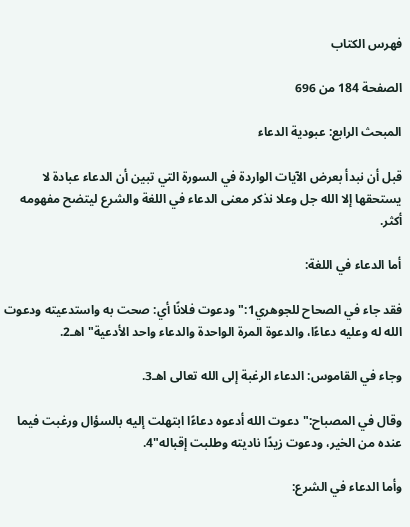فهرس الكتاب

الصفحة 184 من 696

المبحث الرابع: عبودية الدعاء

قبل أن نبدأ بعرض الآيات الواردة في السورة التي تبين أن الدعاء عبادة لا يستحقها إلا الله جل وعلا نذكر معنى الدعاء في اللغة والشرع ليتضح مفهومه أكثر.

أما الدعاء في اللغة:

فقد جاء في الصحاح للجوهري1:"ودعوت فلانًا أي: صحت به واستدعيته ودعوت الله له وعليه دعاءًا، والدعوة المرة الواحدة والدعاء واحد الأدعية"اهـ2.

وجاء في القاموس: الدعاء الرغبة إلى الله تعالى اهـ3.

وقال في المصباح:"دعوت الله أدعوه دعاءًا ابتهلت إليه بالسؤال ورغبت فيما عنده من الخير، ودعوت زيدًا ناديته وطلبت إقباله"4.

وأما الدعاء في الشرع: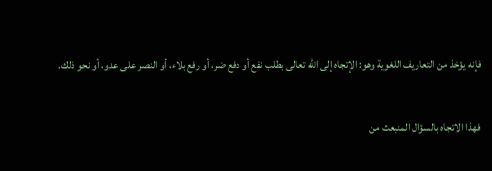فإنه يؤخذ من التعاريف اللغوية وهو: الإتجاه إلى الله تعالى بطلب نفع أو دفع ضر، أو رفع بلاء، أو النصر على عدو، أو نحو ذلك.

فهذا الاتجاه بالسؤال المنبعث من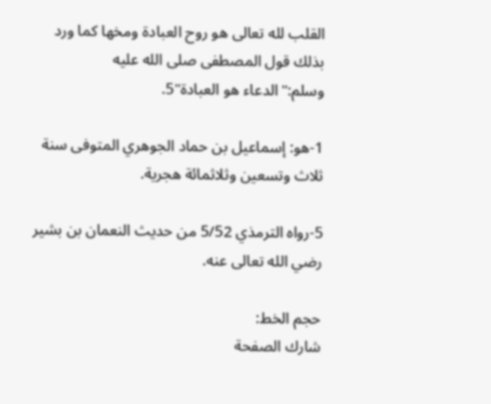القلب لله تعالى هو روح العبادة ومخها كما ورد بذلك قول المصطفى صلى الله عليه وسلم:"الدعاء هو العبادة"5.

1-هو: إسماعيل بن حماد الجوهري المتوفى سنة ثلاث وتسعين وثلاثمائة هجرية.

5-رواه الترمذي 5/52 من حديث النعمان بن بشير رضي الله تعالى عنه.

حجم الخط:
شارك الصفحة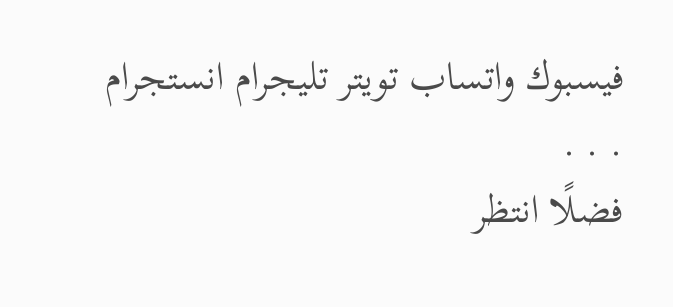فيسبوك واتساب تويتر تليجرام انستجرام
. . .
فضلًا انتظر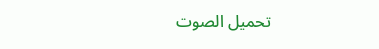تحميل الصوت